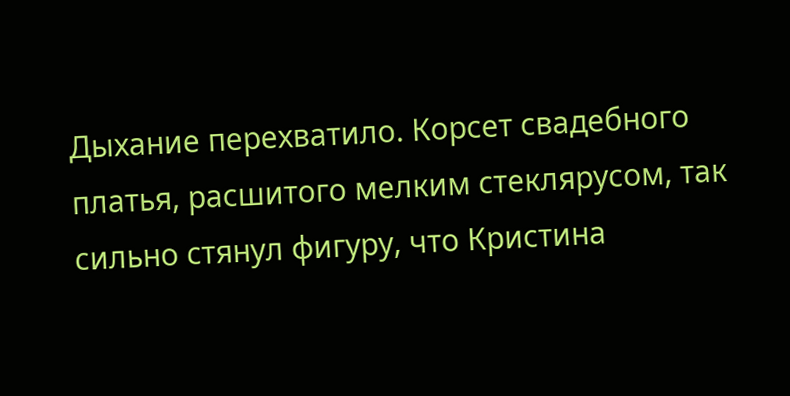Дыхание перехватило. Корсет свадебного платья, расшитого мелким стеклярусом, так сильно стянул фигуру, что Кристина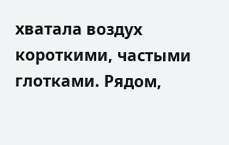хватала воздух короткими, частыми глотками. Рядом,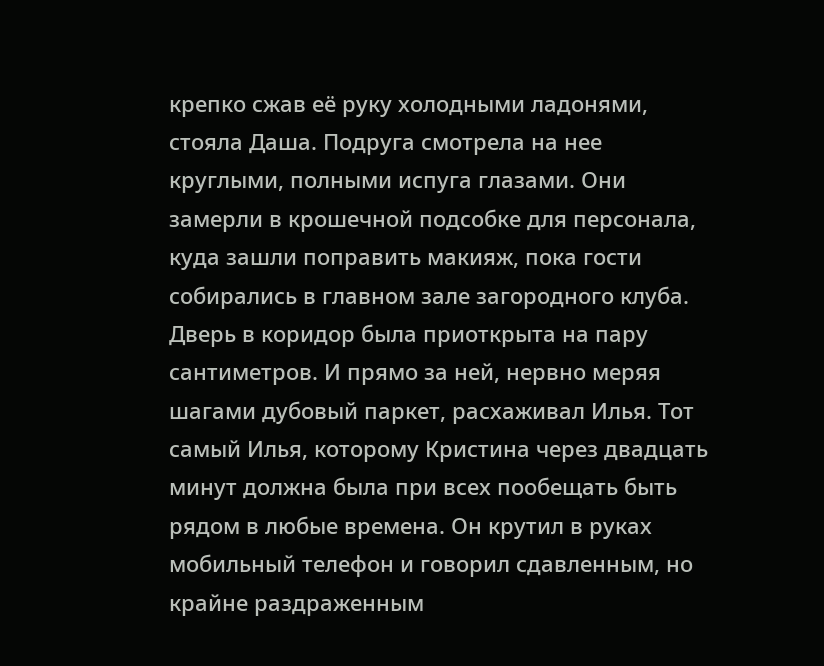крепко сжав её руку холодными ладонями, стояла Даша. Подруга смотрела на нее круглыми, полными испуга глазами. Они замерли в крошечной подсобке для персонала, куда зашли поправить макияж, пока гости собирались в главном зале загородного клуба.
Дверь в коридор была приоткрыта на пару сантиметров. И прямо за ней, нервно меряя шагами дубовый паркет, расхаживал Илья. Тот самый Илья, которому Кристина через двадцать минут должна была при всех пообещать быть рядом в любые времена. Он крутил в руках мобильный телефон и говорил сдавленным, но крайне раздраженным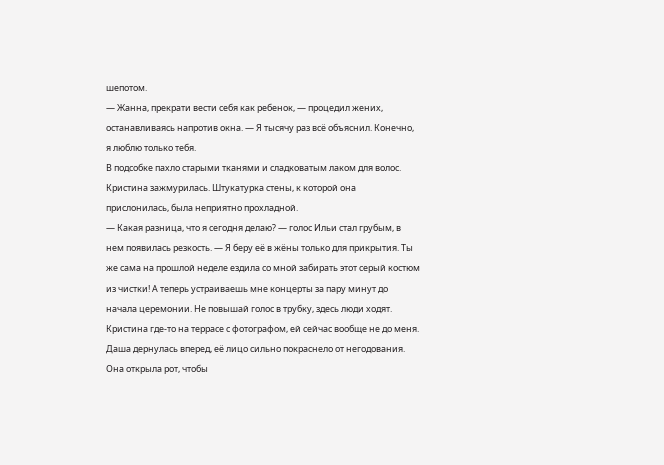шепотом.
— Жанна, прекрати вести себя как ребенок, — процедил жених, останавливаясь напротив окна. — Я тысячу раз всё объяснил. Конечно, я люблю только тебя.
В подсобке пахло старыми тканями и сладковатым лаком для волос. Кристина зажмурилась. Штукатурка стены, к которой она прислонилась, была неприятно прохладной.
— Какая разница, что я сегодня делаю? — голос Ильи стал грубым, в нем появилась резкость. — Я беру её в жёны только для прикрытия. Ты же сама на прошлой неделе ездила со мной забирать этот серый костюм из чистки! А теперь устраиваешь мне концерты за пару минут до начала церемонии. Не повышай голос в трубку, здесь люди ходят. Кристина где-то на террасе с фотографом, ей сейчас вообще не до меня.
Даша дернулась вперед, её лицо сильно покраснело от негодования. Она открыла рот, чтобы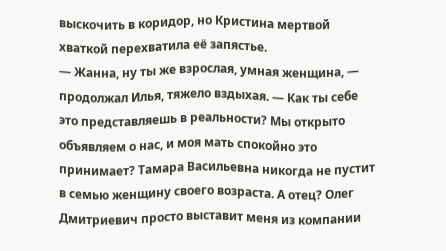выскочить в коридор, но Кристина мертвой хваткой перехватила её запястье.
— Жанна, ну ты же взрослая, умная женщина, — продолжал Илья, тяжело вздыхая. — Как ты себе это представляешь в реальности? Мы открыто объявляем о нас, и моя мать спокойно это принимает? Тамара Васильевна никогда не пустит в семью женщину своего возраста. А отец? Олег Дмитриевич просто выставит меня из компании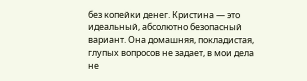без копейки денег. Кристина — это идеальный, абсолютно безопасный вариант. Она домашняя, покладистая, глупых вопросов не задает, в мои дела не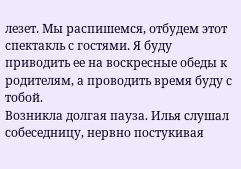лезет. Мы распишемся, отбудем этот спектакль с гостями. Я буду приводить ее на воскресные обеды к родителям, а проводить время буду с тобой.
Возникла долгая пауза. Илья слушал собеседницу, нервно постукивая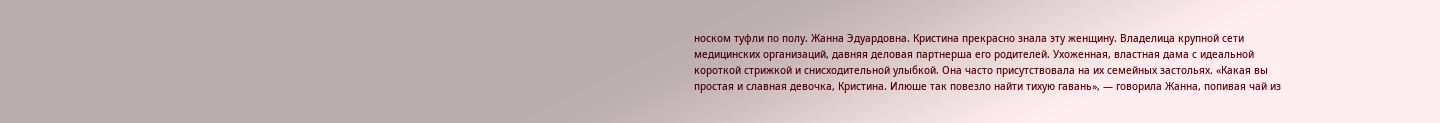носком туфли по полу. Жанна Эдуардовна. Кристина прекрасно знала эту женщину. Владелица крупной сети медицинских организаций, давняя деловая партнерша его родителей. Ухоженная, властная дама с идеальной короткой стрижкой и снисходительной улыбкой. Она часто присутствовала на их семейных застольях. «Какая вы простая и славная девочка, Кристина. Илюше так повезло найти тихую гавань», — говорила Жанна, попивая чай из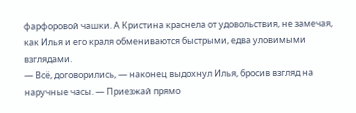фарфоровой чашки. А Кристина краснела от удовольствия, не замечая, как Илья и его краля обмениваются быстрыми, едва уловимыми взглядами.
— Всё, договорились, — наконец выдохнул Илья, бросив взгляд на наручные часы. — Приезжай прямо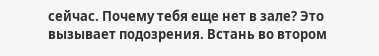сейчас. Почему тебя еще нет в зале? Это вызывает подозрения. Встань во втором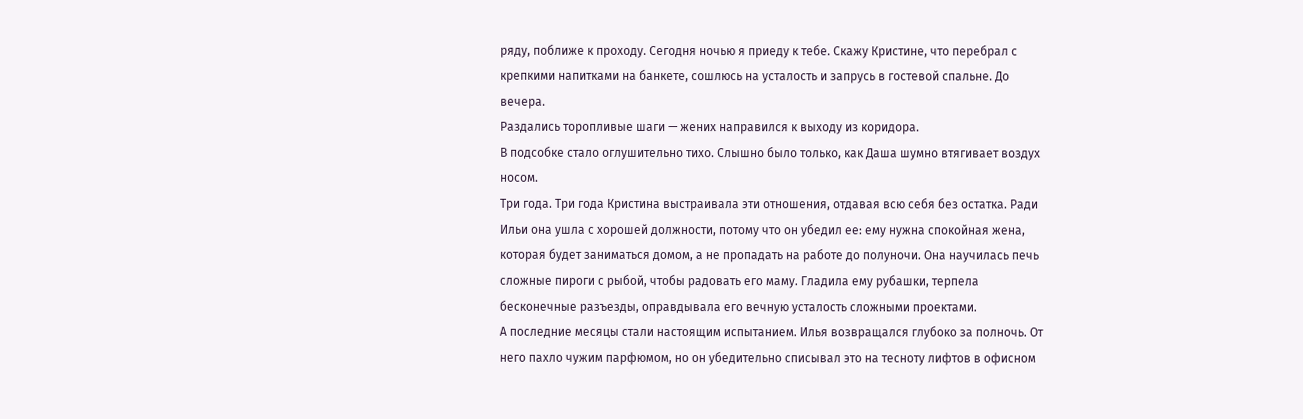ряду, поближе к проходу. Сегодня ночью я приеду к тебе. Скажу Кристине, что перебрал с крепкими напитками на банкете, сошлюсь на усталость и запрусь в гостевой спальне. До вечера.
Раздались торопливые шаги — жених направился к выходу из коридора.
В подсобке стало оглушительно тихо. Слышно было только, как Даша шумно втягивает воздух носом.
Три года. Три года Кристина выстраивала эти отношения, отдавая всю себя без остатка. Ради Ильи она ушла с хорошей должности, потому что он убедил ее: ему нужна спокойная жена, которая будет заниматься домом, а не пропадать на работе до полуночи. Она научилась печь сложные пироги с рыбой, чтобы радовать его маму. Гладила ему рубашки, терпела бесконечные разъезды, оправдывала его вечную усталость сложными проектами.
А последние месяцы стали настоящим испытанием. Илья возвращался глубоко за полночь. От него пахло чужим парфюмом, но он убедительно списывал это на тесноту лифтов в офисном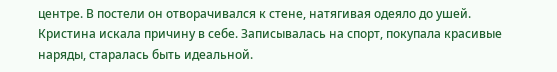центре. В постели он отворачивался к стене, натягивая одеяло до ушей. Кристина искала причину в себе. Записывалась на спорт, покупала красивые наряды, старалась быть идеальной.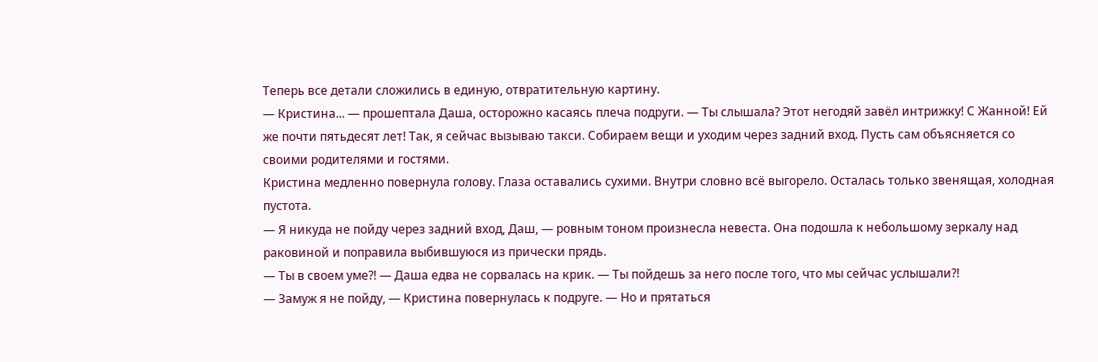Теперь все детали сложились в единую, отвратительную картину.
— Кристина... — прошептала Даша, осторожно касаясь плеча подруги. — Ты слышала? Этот негодяй завёл интрижку! С Жанной! Ей же почти пятьдесят лет! Так, я сейчас вызываю такси. Собираем вещи и уходим через задний вход. Пусть сам объясняется со своими родителями и гостями.
Кристина медленно повернула голову. Глаза оставались сухими. Внутри словно всё выгорело. Осталась только звенящая, холодная пустота.
— Я никуда не пойду через задний вход, Даш, — ровным тоном произнесла невеста. Она подошла к небольшому зеркалу над раковиной и поправила выбившуюся из прически прядь.
— Ты в своем уме?! — Даша едва не сорвалась на крик. — Ты пойдешь за него после того, что мы сейчас услышали?!
— Замуж я не пойду, — Кристина повернулась к подруге. — Но и прятаться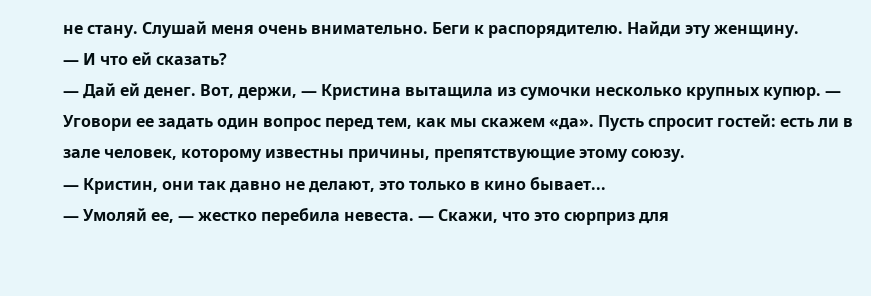не стану. Слушай меня очень внимательно. Беги к распорядителю. Найди эту женщину.
— И что ей сказать?
— Дай ей денег. Вот, держи, — Кристина вытащила из сумочки несколько крупных купюр. — Уговори ее задать один вопрос перед тем, как мы скажем «да». Пусть спросит гостей: есть ли в зале человек, которому известны причины, препятствующие этому союзу.
— Кристин, они так давно не делают, это только в кино бывает...
— Умоляй ее, — жестко перебила невеста. — Скажи, что это сюрприз для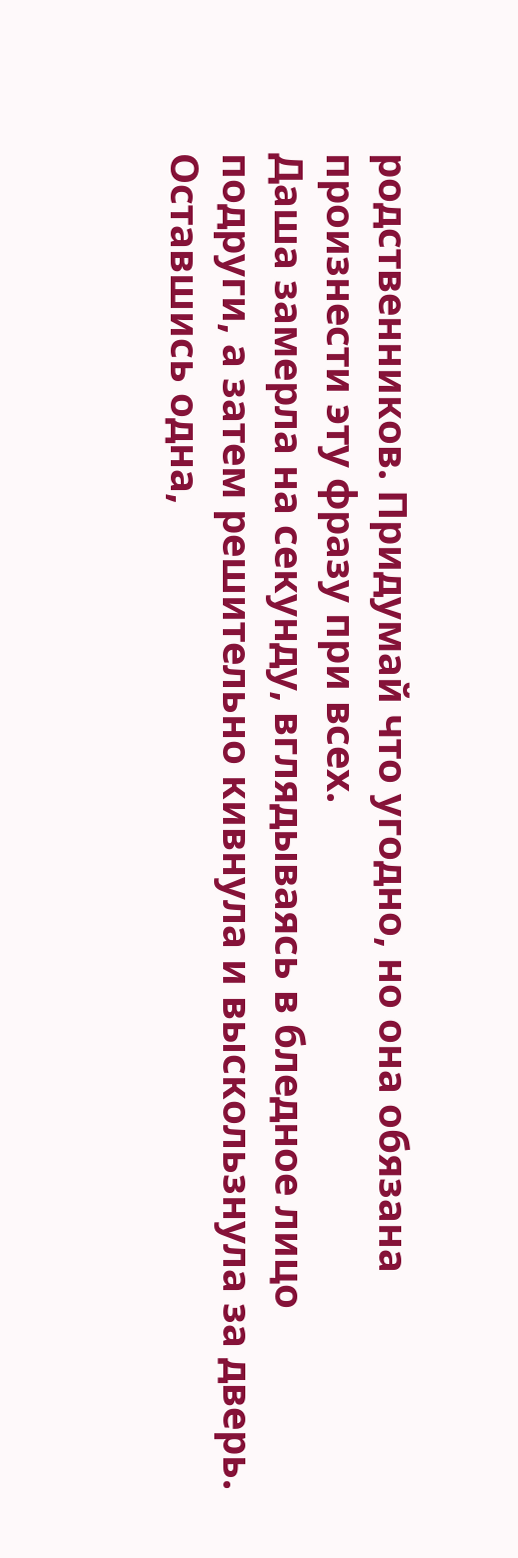родственников. Придумай что угодно, но она обязана произнести эту фразу при всех.
Даша замерла на секунду, вглядываясь в бледное лицо подруги, а затем решительно кивнула и выскользнула за дверь.
Оставшись одна,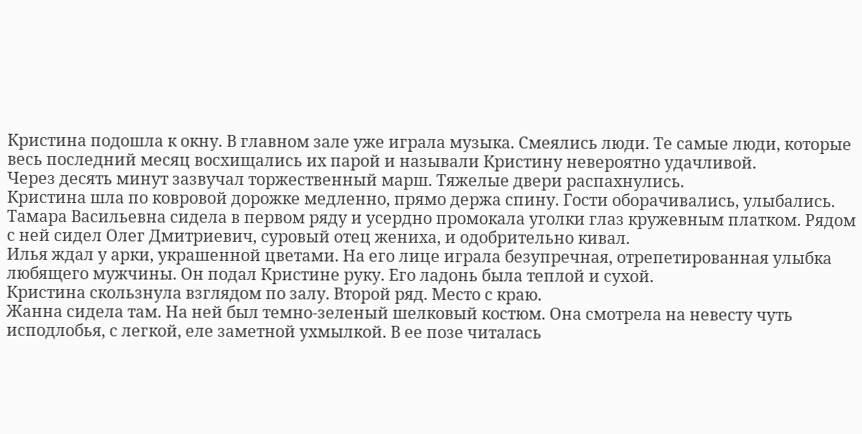Кристина подошла к окну. В главном зале уже играла музыка. Смеялись люди. Те самые люди, которые весь последний месяц восхищались их парой и называли Кристину невероятно удачливой.
Через десять минут зазвучал торжественный марш. Тяжелые двери распахнулись.
Кристина шла по ковровой дорожке медленно, прямо держа спину. Гости оборачивались, улыбались. Тамара Васильевна сидела в первом ряду и усердно промокала уголки глаз кружевным платком. Рядом с ней сидел Олег Дмитриевич, суровый отец жениха, и одобрительно кивал.
Илья ждал у арки, украшенной цветами. На его лице играла безупречная, отрепетированная улыбка любящего мужчины. Он подал Кристине руку. Его ладонь была теплой и сухой.
Кристина скользнула взглядом по залу. Второй ряд. Место с краю.
Жанна сидела там. На ней был темно-зеленый шелковый костюм. Она смотрела на невесту чуть исподлобья, с легкой, еле заметной ухмылкой. В ее позе читалась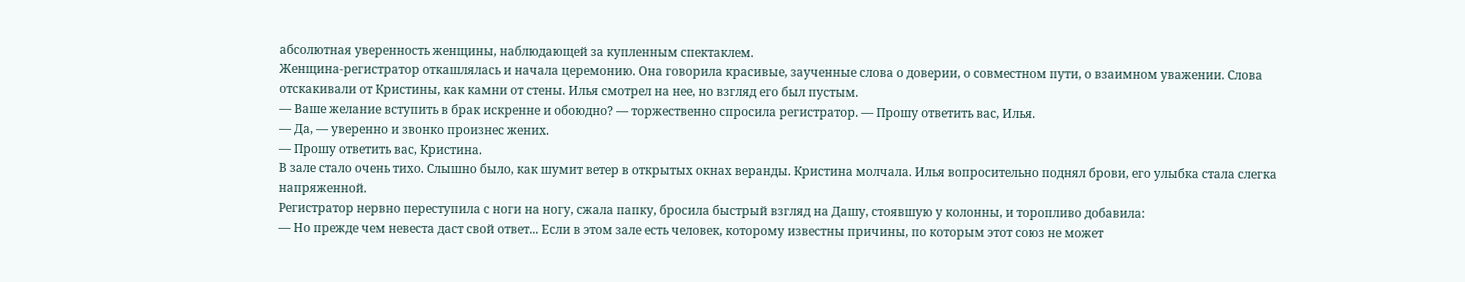абсолютная уверенность женщины, наблюдающей за купленным спектаклем.
Женщина-регистратор откашлялась и начала церемонию. Она говорила красивые, заученные слова о доверии, о совместном пути, о взаимном уважении. Слова отскакивали от Кристины, как камни от стены. Илья смотрел на нее, но взгляд его был пустым.
— Ваше желание вступить в брак искренне и обоюдно? — торжественно спросила регистратор. — Прошу ответить вас, Илья.
— Да, — уверенно и звонко произнес жених.
— Прошу ответить вас, Кристина.
В зале стало очень тихо. Слышно было, как шумит ветер в открытых окнах веранды. Кристина молчала. Илья вопросительно поднял брови, его улыбка стала слегка напряженной.
Регистратор нервно переступила с ноги на ногу, сжала папку, бросила быстрый взгляд на Дашу, стоявшую у колонны, и торопливо добавила:
— Но прежде чем невеста даст свой ответ... Если в этом зале есть человек, которому известны причины, по которым этот союз не может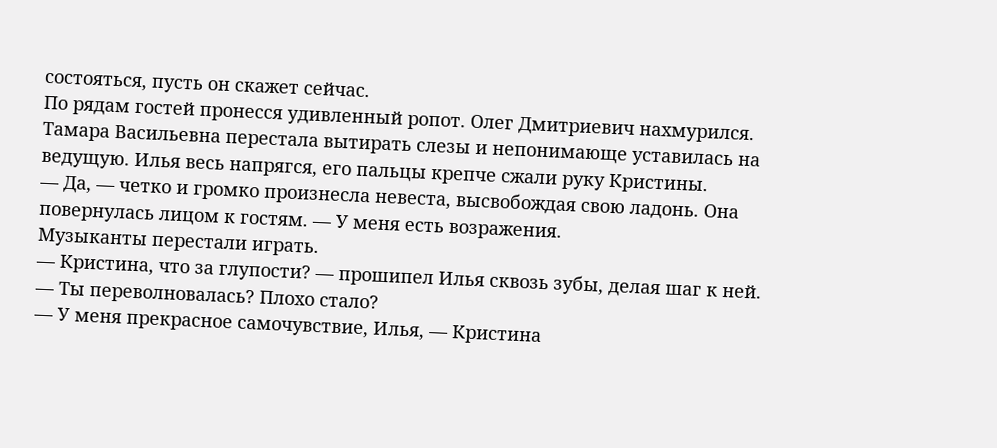состояться, пусть он скажет сейчас.
По рядам гостей пронесся удивленный ропот. Олег Дмитриевич нахмурился. Тамара Васильевна перестала вытирать слезы и непонимающе уставилась на ведущую. Илья весь напрягся, его пальцы крепче сжали руку Кристины.
— Да, — четко и громко произнесла невеста, высвобождая свою ладонь. Она повернулась лицом к гостям. — У меня есть возражения.
Музыканты перестали играть.
— Кристина, что за глупости? — прошипел Илья сквозь зубы, делая шаг к ней. — Ты переволновалась? Плохо стало?
— У меня прекрасное самочувствие, Илья, — Кристина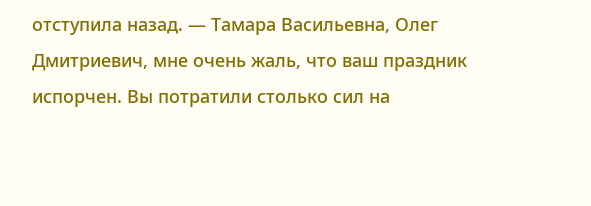отступила назад. — Тамара Васильевна, Олег Дмитриевич, мне очень жаль, что ваш праздник испорчен. Вы потратили столько сил на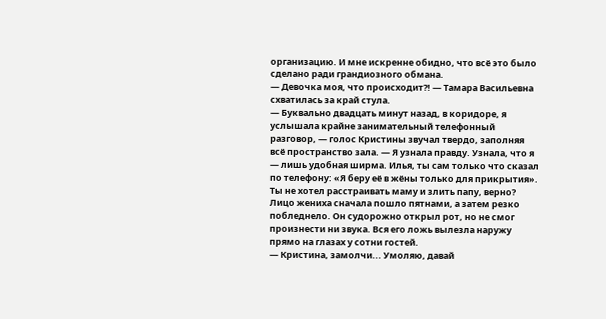организацию. И мне искренне обидно, что всё это было сделано ради грандиозного обмана.
— Девочка моя, что происходит?! — Тамара Васильевна схватилась за край стула.
— Буквально двадцать минут назад, в коридоре, я услышала крайне занимательный телефонный разговор, — голос Кристины звучал твердо, заполняя всё пространство зала. — Я узнала правду. Узнала, что я — лишь удобная ширма. Илья, ты сам только что сказал по телефону: «Я беру её в жёны только для прикрытия». Ты не хотел расстраивать маму и злить папу, верно?
Лицо жениха сначала пошло пятнами, а затем резко побледнело. Он судорожно открыл рот, но не смог произнести ни звука. Вся его ложь вылезла наружу прямо на глазах у сотни гостей.
— Кристина, замолчи... Умоляю, давай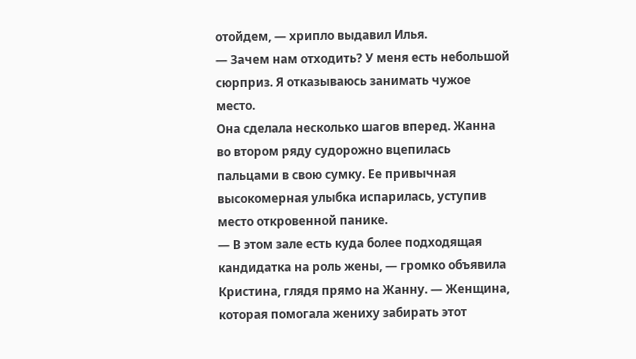отойдем, — хрипло выдавил Илья.
— Зачем нам отходить? У меня есть небольшой сюрприз. Я отказываюсь занимать чужое место.
Она сделала несколько шагов вперед. Жанна во втором ряду судорожно вцепилась пальцами в свою сумку. Ее привычная высокомерная улыбка испарилась, уступив место откровенной панике.
— В этом зале есть куда более подходящая кандидатка на роль жены, — громко объявила Кристина, глядя прямо на Жанну. — Женщина, которая помогала жениху забирать этот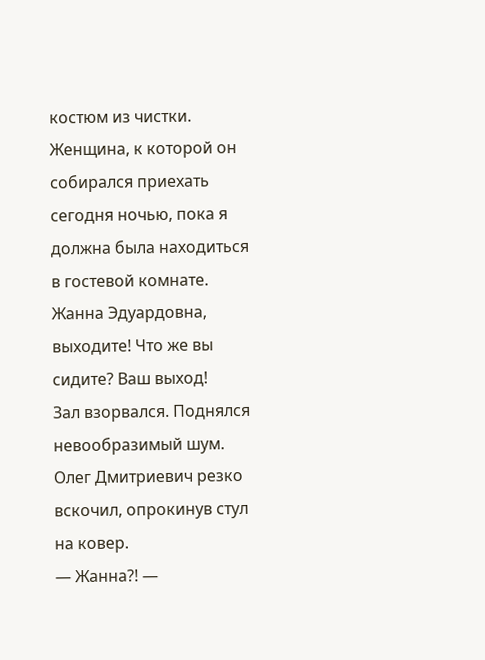костюм из чистки. Женщина, к которой он собирался приехать сегодня ночью, пока я должна была находиться в гостевой комнате. Жанна Эдуардовна, выходите! Что же вы сидите? Ваш выход!
Зал взорвался. Поднялся невообразимый шум.
Олег Дмитриевич резко вскочил, опрокинув стул на ковер.
— Жанна?! —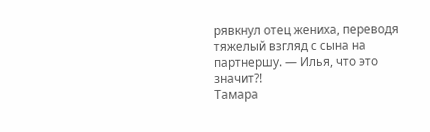рявкнул отец жениха, переводя тяжелый взгляд с сына на партнершу. — Илья, что это значит?!
Тамара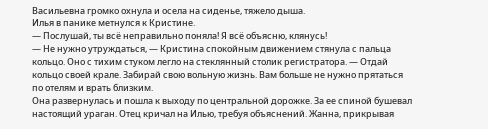Васильевна громко охнула и осела на сиденье, тяжело дыша.
Илья в панике метнулся к Кристине.
— Послушай, ты всё неправильно поняла! Я всё объясню, клянусь!
— Не нужно утруждаться, — Кристина спокойным движением стянула с пальца кольцо. Оно с тихим стуком легло на стеклянный столик регистратора. — Отдай кольцо своей крале. Забирай свою вольную жизнь. Вам больше не нужно прятаться по отелям и врать близким.
Она развернулась и пошла к выходу по центральной дорожке. За ее спиной бушевал настоящий ураган. Отец кричал на Илью, требуя объяснений. Жанна, прикрывая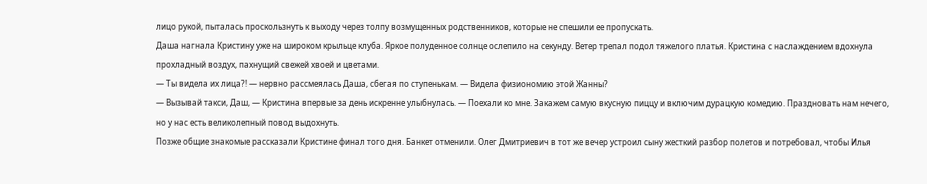лицо рукой, пыталась проскользнуть к выходу через толпу возмущенных родственников, которые не спешили ее пропускать.
Даша нагнала Кристину уже на широком крыльце клуба. Яркое полуденное солнце ослепило на секунду. Ветер трепал подол тяжелого платья. Кристина с наслаждением вдохнула прохладный воздух, пахнущий свежей хвоей и цветами.
— Ты видела их лица?! — нервно рассмеялась Даша, сбегая по ступенькам. — Видела физиономию этой Жанны?
— Вызывай такси, Даш, — Кристина впервые за день искренне улыбнулась. — Поехали ко мне. Закажем самую вкусную пиццу и включим дурацкую комедию. Праздновать нам нечего, но у нас есть великолепный повод выдохнуть.
Позже общие знакомые рассказали Кристине финал того дня. Банкет отменили. Олег Дмитриевич в тот же вечер устроил сыну жесткий разбор полетов и потребовал, чтобы Илья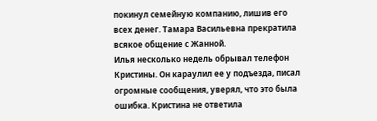покинул семейную компанию, лишив его всех денег. Тамара Васильевна прекратила всякое общение с Жанной.
Илья несколько недель обрывал телефон Кристины. Он караулил ее у подъезда, писал огромные сообщения, уверял, что это была ошибка. Кристина не ответила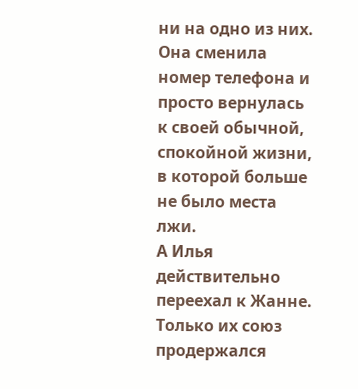ни на одно из них. Она сменила номер телефона и просто вернулась к своей обычной, спокойной жизни, в которой больше не было места лжи.
А Илья действительно переехал к Жанне. Только их союз продержался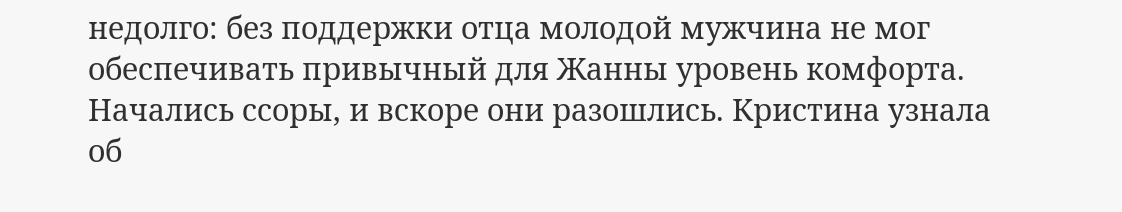недолго: без поддержки отца молодой мужчина не мог обеспечивать привычный для Жанны уровень комфорта. Начались ссоры, и вскоре они разошлись. Кристина узнала об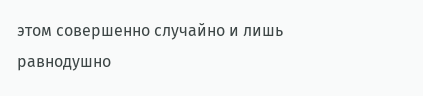этом совершенно случайно и лишь равнодушно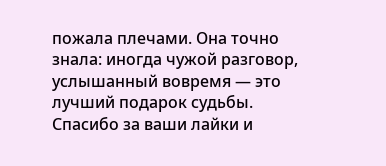пожала плечами. Она точно знала: иногда чужой разговор, услышанный вовремя — это лучший подарок судьбы.
Спасибо за ваши лайки и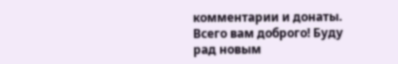комментарии и донаты. Всего вам доброго! Буду рад новым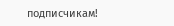подписчикам!